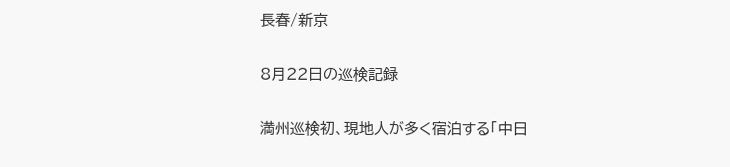長春/新京

8月22日の巡検記録

満州巡検初、現地人が多く宿泊する「中日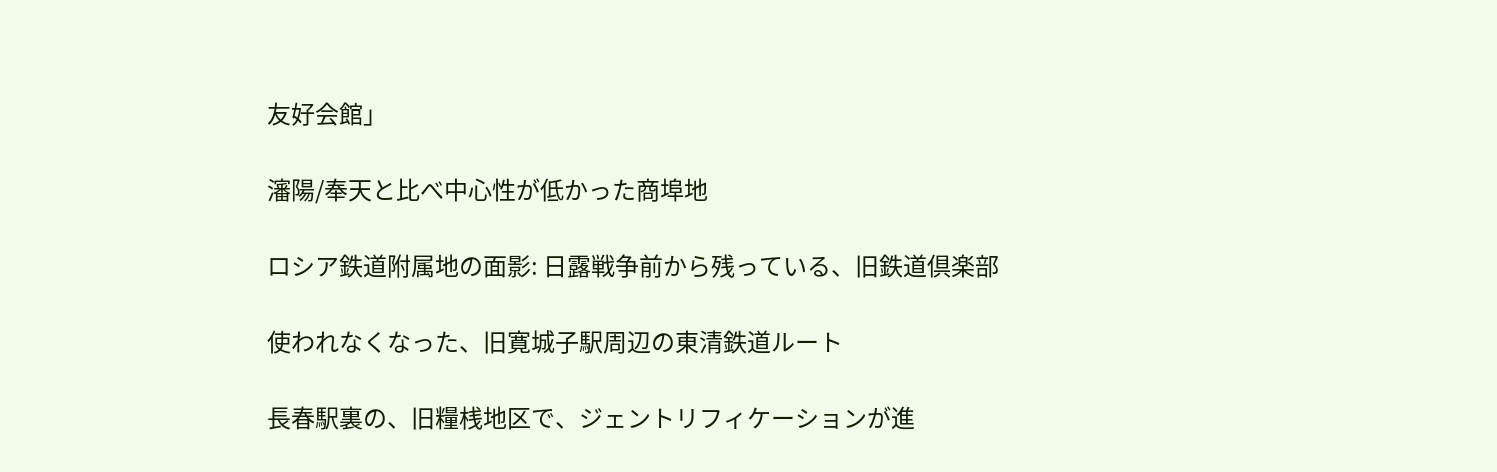友好会館」

瀋陽/奉天と比べ中心性が低かった商埠地

ロシア鉄道附属地の面影: 日露戦争前から残っている、旧鉄道倶楽部

使われなくなった、旧寛城子駅周辺の東清鉄道ルート

長春駅裏の、旧糧桟地区で、ジェントリフィケーションが進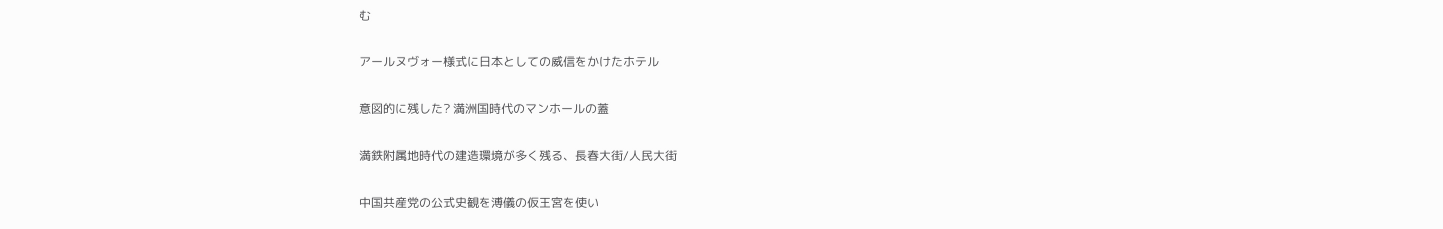む

アールヌヴォー様式に日本としての威信をかけたホテル

意図的に残した? 満洲国時代のマンホールの蓋

満鉄附属地時代の建造環境が多く残る、長春大街/人民大街

中国共産党の公式史観を溥儀の仮王宮を使い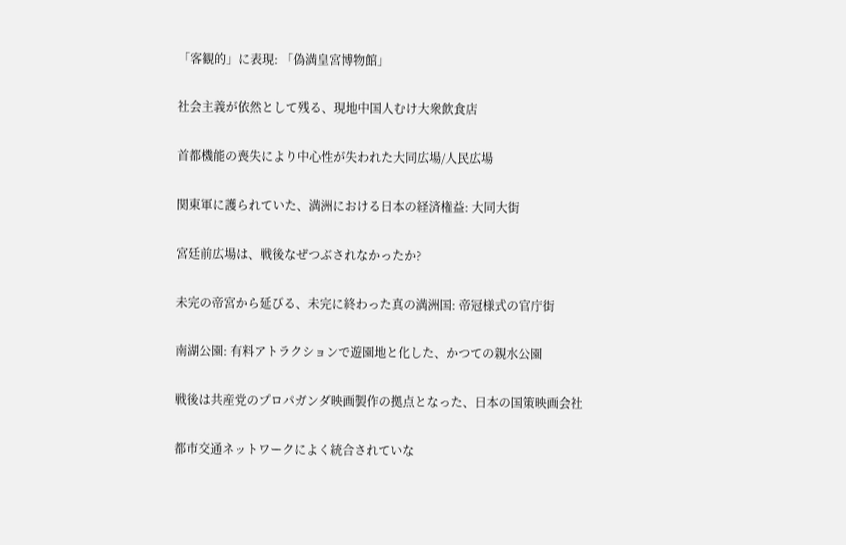「客観的」に表現: 「偽満皇宮博物館」

社会主義が依然として残る、現地中国人むけ大衆飲食店

首都機能の喪失により中心性が失われた大同広場/人民広場

関東軍に護られていた、満洲における日本の経済権益: 大同大街

宮廷前広場は、戦後なぜつぶされなかったか?

未完の帝宮から延びる、未完に終わった真の満洲国: 帝冠様式の官庁街

南湖公園: 有料アトラクションで遊園地と化した、かつての親水公園

戦後は共産党のプロパガンダ映画製作の拠点となった、日本の国策映画会社

都市交通ネットワークによく統合されていな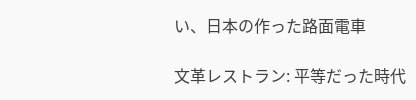い、日本の作った路面電車

文革レストラン: 平等だった時代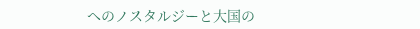へのノスタルジーと大国の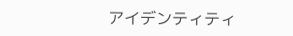アイデンティティ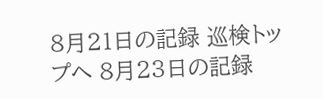8月21日の記録 巡検トップへ 8月23日の記録